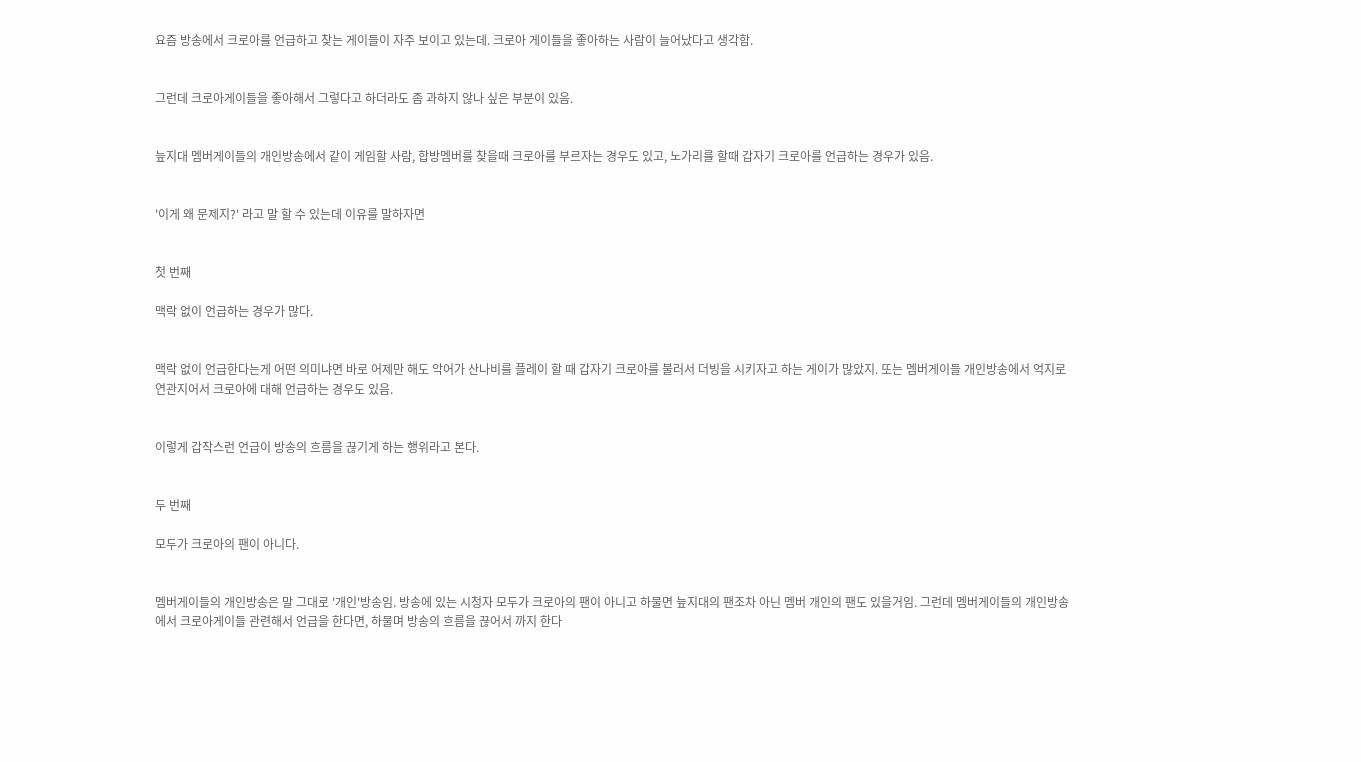요즘 방송에서 크로아를 언급하고 찾는 게이들이 자주 보이고 있는데. 크로아 게이들을 좋아하는 사람이 늘어났다고 생각함.


그런데 크로아게이들을 좋아해서 그렇다고 하더라도 좀 과하지 않나 싶은 부분이 있음.


늪지대 멤버게이들의 개인방송에서 같이 게임할 사람, 합방멤버를 찾을때 크로아를 부르자는 경우도 있고, 노가리를 할때 갑자기 크로아를 언급하는 경우가 있음.


'이게 왜 문제지?' 라고 말 할 수 있는데 이유를 말하자면


첫 번째

맥락 없이 언급하는 경우가 많다.


맥락 없이 언급한다는게 어떤 의미냐면 바로 어제만 해도 악어가 산나비를 플레이 할 때 갑자기 크로아를 불러서 더빙을 시키자고 하는 게이가 많았지. 또는 멤버게이들 개인방송에서 억지로 연관지어서 크로아에 대해 언급하는 경우도 있음.


이렇게 갑작스런 언급이 방송의 흐름을 끊기게 하는 행위라고 본다.


두 번째

모두가 크로아의 팬이 아니다.


멤버게이들의 개인방송은 말 그대로 '개인'방송임. 방송에 있는 시청자 모두가 크로아의 팬이 아니고 하물면 늪지대의 팬조차 아닌 멤버 개인의 팬도 있을거임. 그런데 멤버게이들의 개인방송에서 크로아게이들 관련해서 언급을 한다면, 하물며 방송의 흐름을 끊어서 까지 한다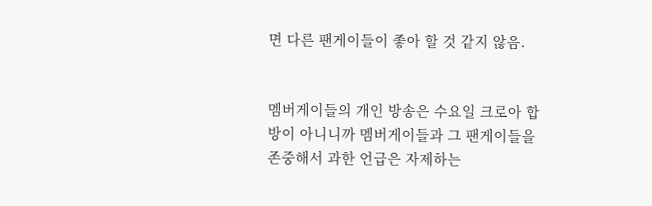면 다른 팬게이들이 좋아 할 것 같지 않음.


멤버게이들의 개인 방송은 수요일 크로아 합방이 아니니까 멤버게이들과 그 팬게이들을 존중해서 과한 언급은 자제하는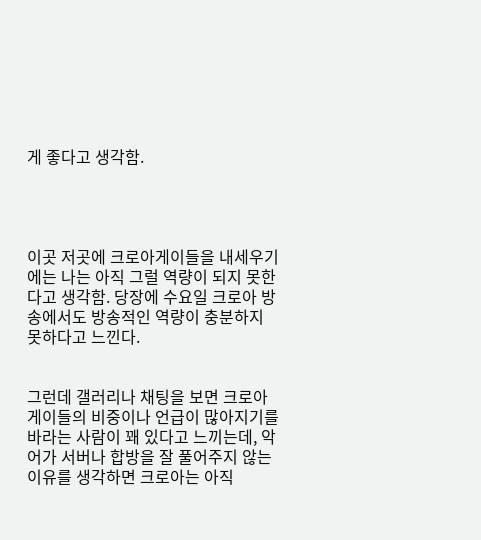게 좋다고 생각함.




이곳 저곳에 크로아게이들을 내세우기에는 나는 아직 그럴 역량이 되지 못한다고 생각함. 당장에 수요일 크로아 방송에서도 방송적인 역량이 충분하지 못하다고 느낀다.


그런데 갤러리나 채팅을 보면 크로아게이들의 비중이나 언급이 많아지기를 바라는 사람이 꽤 있다고 느끼는데, 악어가 서버나 합방을 잘 풀어주지 않는 이유를 생각하면 크로아는 아직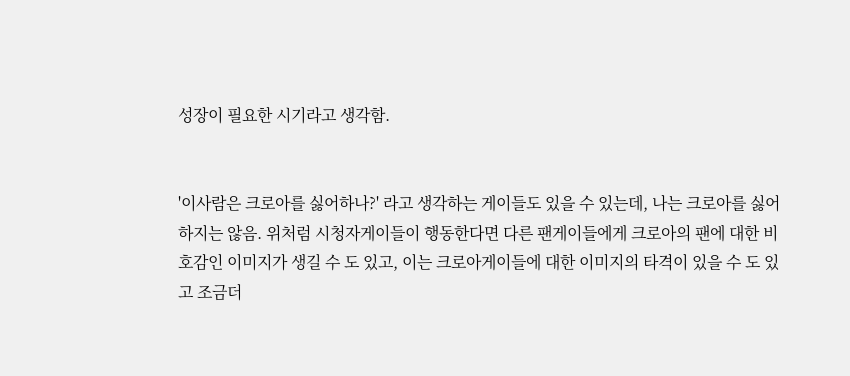성장이 필요한 시기라고 생각함.


'이사람은 크로아를 싫어하나?' 라고 생각하는 게이들도 있을 수 있는데, 나는 크로아를 싫어하지는 않음. 위처럼 시청자게이들이 행동한다면 다른 팬게이들에게 크로아의 팬에 대한 비호감인 이미지가 생길 수 도 있고, 이는 크로아게이들에 대한 이미지의 타격이 있을 수 도 있고 조금더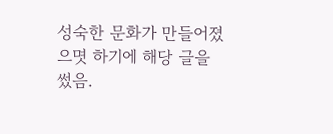성숙한 문화가 만들어졌으몃 하기에 해당 글을 썼음.